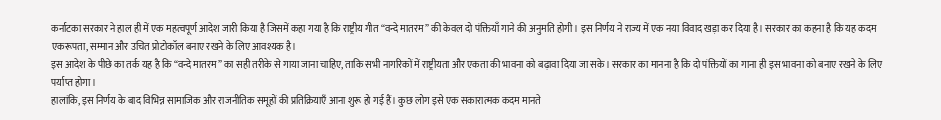कर्नाटका सरकार ने हाल ही में एक महत्वपूर्ण आदेश जारी किया है जिसमें कहा गया है कि राष्ट्रीय गीत “वन्दे मातरम” की केवल दो पंक्तियाँ गाने की अनुमति होगी। इस निर्णय ने राज्य में एक नया विवाद खड़ा कर दिया है। सरकार का कहना है कि यह कदम एकरूपता, सम्मान और उचित प्रोटोकॉल बनाए रखने के लिए आवश्यक है।
इस आदेश के पीछे का तर्क यह है कि “वन्दे मातरम” का सही तरीके से गाया जाना चाहिए, ताकि सभी नागरिकों में राष्ट्रीयता और एकता की भावना को बढ़ावा दिया जा सके। सरकार का मानना है कि दो पंक्तियों का गाना ही इस भावना को बनाए रखने के लिए पर्याप्त होगा।
हालांकि, इस निर्णय के बाद विभिन्न सामाजिक और राजनीतिक समूहों की प्रतिक्रियाएँ आना शुरू हो गई हैं। कुछ लोग इसे एक सकारात्मक कदम मानते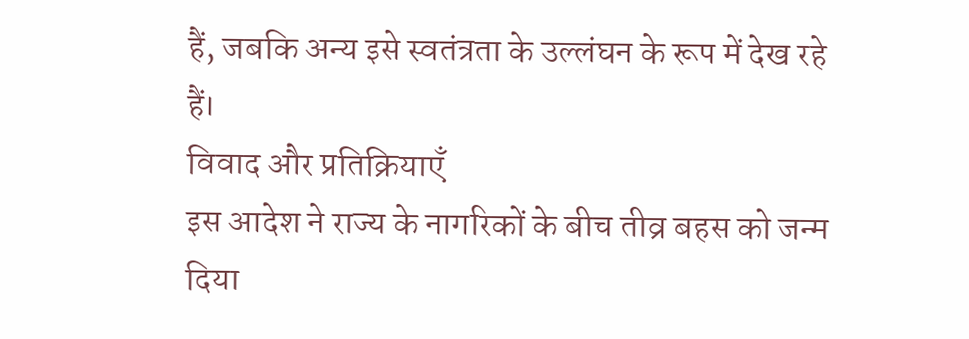हैं, जबकि अन्य इसे स्वतंत्रता के उल्लंघन के रूप में देख रहे हैं।
विवाद और प्रतिक्रियाएँ
इस आदेश ने राज्य के नागरिकों के बीच तीव्र बहस को जन्म दिया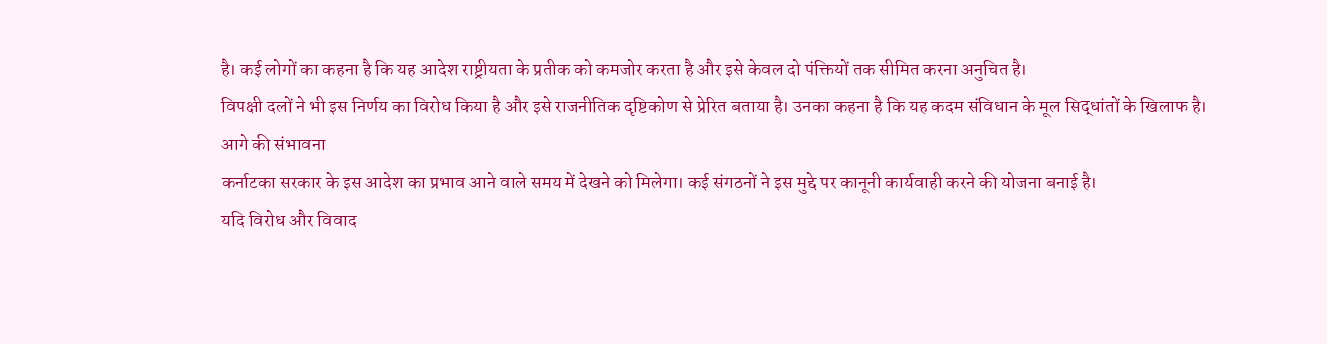है। कई लोगों का कहना है कि यह आदेश राष्ट्रीयता के प्रतीक को कमजोर करता है और इसे केवल दो पंक्तियों तक सीमित करना अनुचित है।
विपक्षी दलों ने भी इस निर्णय का विरोध किया है और इसे राजनीतिक दृष्टिकोण से प्रेरित बताया है। उनका कहना है कि यह कदम संविधान के मूल सिद्धांतों के खिलाफ है।
आगे की संभावना
कर्नाटका सरकार के इस आदेश का प्रभाव आने वाले समय में देखने को मिलेगा। कई संगठनों ने इस मुद्दे पर कानूनी कार्यवाही करने की योजना बनाई है।
यदि विरोध और विवाद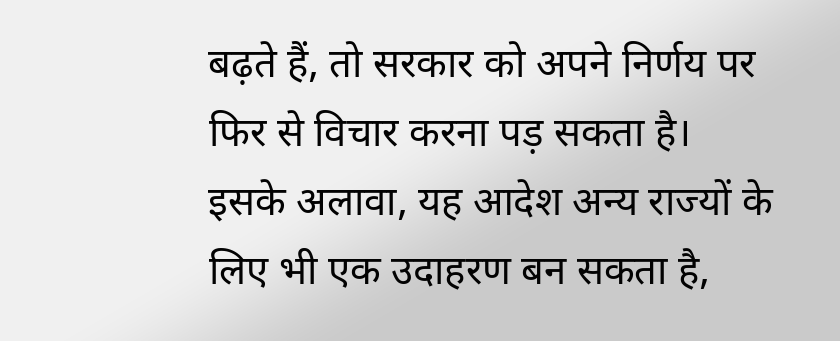बढ़ते हैं, तो सरकार को अपने निर्णय पर फिर से विचार करना पड़ सकता है। इसके अलावा, यह आदेश अन्य राज्यों के लिए भी एक उदाहरण बन सकता है,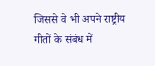जिससे वे भी अपने राष्ट्रीय गीतों के संबंध में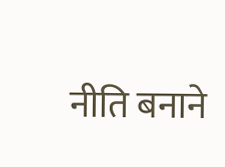नीति बनाने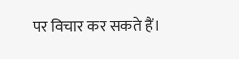पर विचार कर सकते हैं।